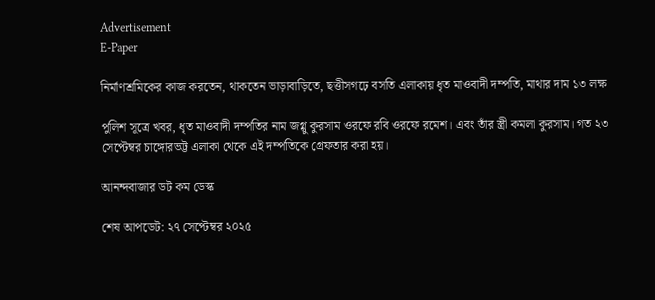Advertisement
E-Paper

নির্মাণশ্রমিকের কাজ করতেন, থাকতেন ভাড়াবাড়িতে, ছত্তীসগঢ়ে বসতি এলাকায় ধৃত মাওবাদী দম্পতি, মাথার দাম ১৩ লক্ষ

পুলিশ সূত্রে খবর, ধৃত মাওবাদী দম্পতির নাম জগ্গু কুরসাম ওরফে রবি ওরফে রমেশ। এবং তাঁর স্ত্রী কমলা কুরসাম। গত ২৩ সেপ্টেম্বর চাঙ্গোরভট্ট এলাকা থেকে এই দম্পতিকে গ্রেফতার করা হয়।

আনন্দবাজার ডট কম ডেস্ক

শেষ আপডেট: ২৭ সেপ্টেম্বর ২০২৫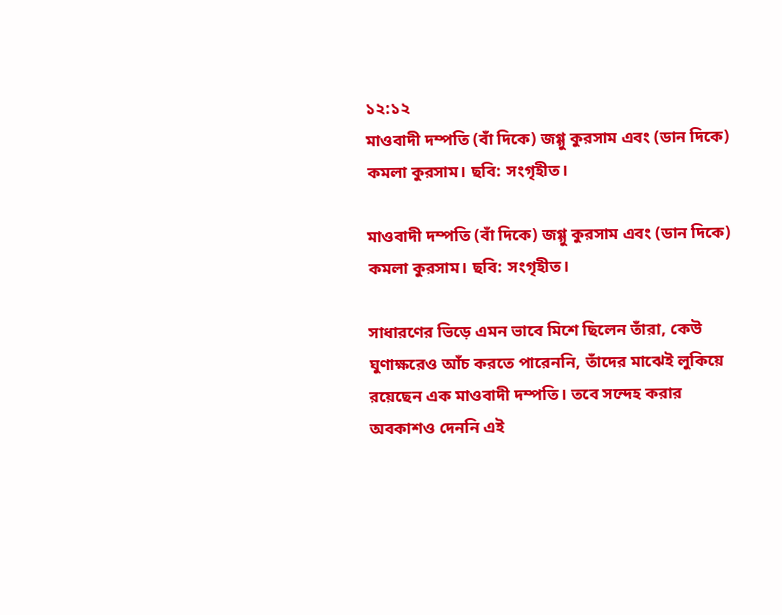১২:১২
মাওবাদী দম্পতি (বাঁ দিকে) জগ্গু কুরসাম এবং (ডান দিকে) কমলা কুরসাম। ছবি: সংগৃহীত।

মাওবাদী দম্পতি (বাঁ দিকে) জগ্গু কুরসাম এবং (ডান দিকে) কমলা কুরসাম। ছবি: সংগৃহীত।

সাধারণের ভিড়ে এমন ভাবে মিশে ছিলেন তাঁরা, কেউ ঘুণাক্ষরেও আঁচ করতে পারেননি, তাঁদের মাঝেই লুকিয়ে রয়েছেন এক মাওবাদী দম্পতি। তবে সন্দেহ করার অবকাশও দেননি এই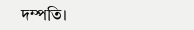দম্পতি।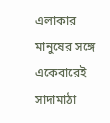এলাকার মানুষের সঙ্গে একেবারেই সাদামাঠা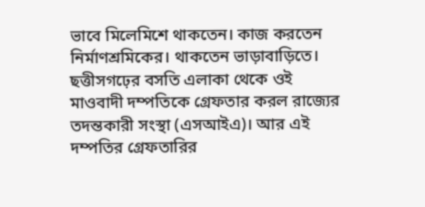ভাবে মিলেমিশে থাকতেন। কাজ করতেন নির্মাণশ্রমিকের। থাকতেন ভাড়াবাড়িতে। ছত্তীসগঢ়ের বসতি এলাকা থেকে ওই মাওবাদী দম্পতিকে গ্রেফতার করল রাজ্যের তদন্তকারী সংস্থা (এসআইএ)। আর এই দম্পতির গ্রেফতারির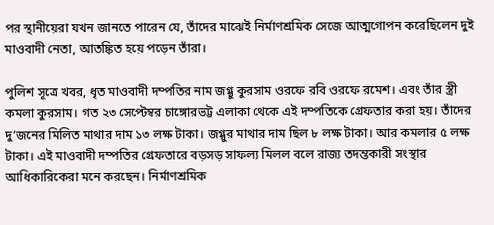পর স্থানীয়েরা যখন জানতে পারেন যে, তাঁদের মাঝেই নির্মাণশ্রমিক সেজে আত্মগোপন করেছিলেন দুই মাওবাদী নেতা, আতঙ্কিত হয়ে পড়েন তাঁরা।

পুলিশ সূত্রে খবর, ধৃত মাওবাদী দম্পতির নাম জগ্গু কুরসাম ওরফে রবি ওরফে রমেশ। এবং তাঁর স্ত্রী কমলা কুরসাম। গত ২৩ সেপ্টেম্বর চাঙ্গোরভট্ট এলাকা থেকে এই দম্পতিকে গ্রেফতার করা হয়। তাঁদের দু’জনের মিলিত মাথার দাম ১৩ লক্ষ টাকা। জগ্গুর মাথার দাম ছিল ৮ লক্ষ টাকা। আর কমলার ৫ লক্ষ টাকা। এই মাওবাদী দম্পতির গ্রেফতারে বড়সড় সাফল্য মিলল বলে রাজ্য তদন্তকারী সংস্থার আধিকারিকেরা মনে করছেন। নির্মাণশ্রমিক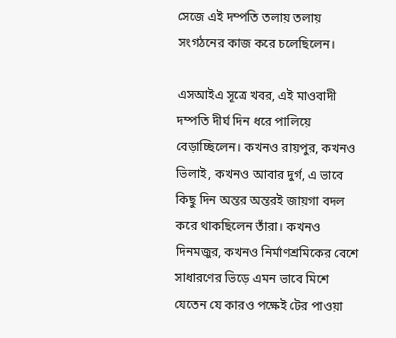সেজে এই দম্পতি তলায় তলায় সংগঠনের কাজ করে চলেছিলেন।

এসআইএ সূত্রে খবর, এই মাওবাদী দম্পতি দীর্ঘ দিন ধরে পালিয়ে বেড়াচ্ছিলেন। কখনও রায়পুর, কখনও ভিলাই, কখনও আবার দুর্গ, এ ভাবে কিছু দিন অন্তর অন্তরই জায়গা বদল করে থাকছিলেন তাঁরা। কখনও দিনমজুর, কখনও নির্মাণশ্রমিকের বেশে সাধারণের ভিড়ে এমন ভাবে মিশে যেতেন যে কারও পক্ষেই টের পাওয়া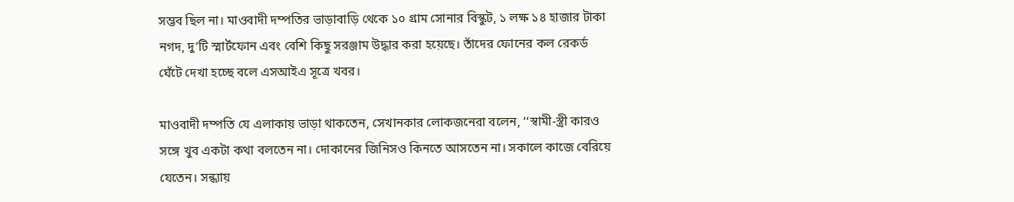সম্ভব ছিল না। মাওবাদী দম্পতির ভাড়াবাড়ি থেকে ১০ গ্রাম সোনার বিস্কুট, ১ লক্ষ ১৪ হাজার টাকা নগদ, দু’টি স্মার্টফোন এবং বেশি কিছু সরঞ্জাম উদ্ধার করা হয়েছে। তাঁদের ফোনের কল রেকর্ড ঘেঁটে দেখা হচ্ছে বলে এসআইএ সূত্রে খবর।

মাওবাদী দম্পতি যে এলাকায় ভাড়া থাকতেন, সেখানকার লোকজনেরা বলেন, ‘‘স্বামী-স্ত্রী কারও সঙ্গে খুব একটা কথা বলতেন না। দোকানের জিনিসও কিনতে আসতেন না। সকালে কাজে বেরিয়ে যেতেন। সন্ধ্যায়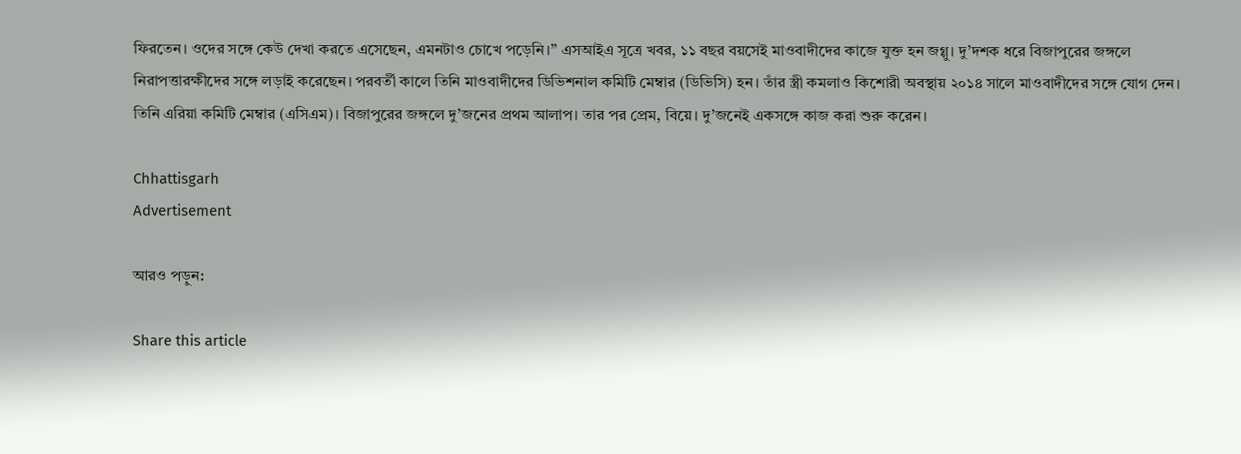ফিরতেন। ওদের সঙ্গে কেউ দেখা করতে এসেছেন, এমনটাও চোখে পড়েনি।’’ এসআইএ সূত্রে খবর, ১১ বছর বয়সেই মাওবাদীদের কাজে যুক্ত হন জগ্গু। দু‌’দশক ধরে বিজাপুরের জঙ্গলে নিরাপত্তারক্ষীদের সঙ্গে লড়াই করেছেন। পরবর্তী কালে তিনি মাওবাদীদের ডিভিশনাল কমিটি মেম্বার (ডিভিসি) হন। তাঁর স্ত্রী কমলাও কিশোরী অবস্থায় ২০১৪ সালে মাওবাদীদের সঙ্গে যোগ দেন। তিনি এরিয়া কমিটি মেম্বার (এসিএম)। বিজাপুরের জঙ্গলে দু’জনের প্রথম আলাপ। তার পর প্রেম, বিয়ে। দু’জনেই একসঙ্গে কাজ করা শুরু করেন।

Chhattisgarh
Advertisement

আরও পড়ুন:

Share this article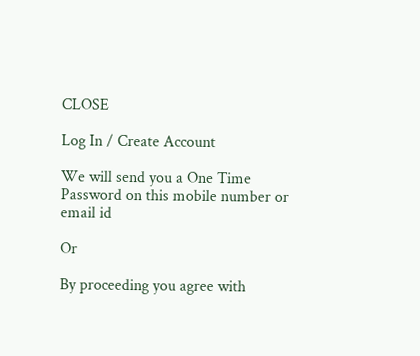CLOSE

Log In / Create Account

We will send you a One Time Password on this mobile number or email id

Or

By proceeding you agree with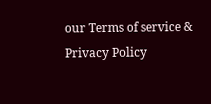our Terms of service & Privacy Policy